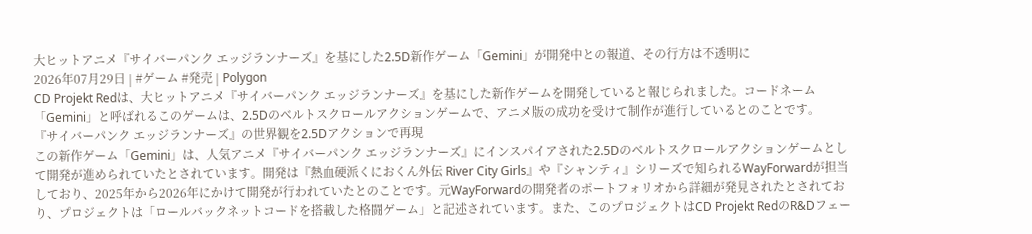大ヒットアニメ『サイバーパンク エッジランナーズ』を基にした2.5D新作ゲーム「Gemini」が開発中との報道、その行方は不透明に
2026年07月29日 | #ゲーム #発売 | Polygon
CD Projekt Redは、大ヒットアニメ『サイバーパンク エッジランナーズ』を基にした新作ゲームを開発していると報じられました。コードネーム「Gemini」と呼ばれるこのゲームは、2.5Dのベルトスクロールアクションゲームで、アニメ版の成功を受けて制作が進行しているとのことです。
『サイバーパンク エッジランナーズ』の世界観を2.5Dアクションで再現
この新作ゲーム「Gemini」は、人気アニメ『サイバーパンク エッジランナーズ』にインスパイアされた2.5Dのベルトスクロールアクションゲームとして開発が進められていたとされています。開発は『熱血硬派くにおくん外伝 River City Girls』や『シャンティ』シリーズで知られるWayForwardが担当しており、2025年から2026年にかけて開発が行われていたとのことです。元WayForwardの開発者のポートフォリオから詳細が発見されたとされており、プロジェクトは「ロールバックネットコードを搭載した格闘ゲーム」と記述されています。また、このプロジェクトはCD Projekt RedのR&Dフェー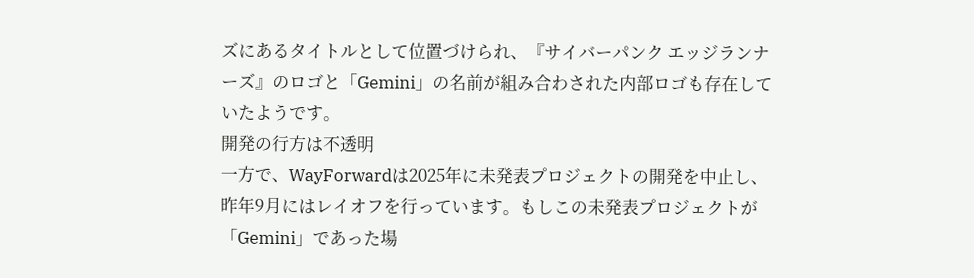ズにあるタイトルとして位置づけられ、『サイバーパンク エッジランナーズ』のロゴと「Gemini」の名前が組み合わされた内部ロゴも存在していたようです。
開発の行方は不透明
一方で、WayForwardは2025年に未発表プロジェクトの開発を中止し、昨年9月にはレイオフを行っています。もしこの未発表プロジェクトが「Gemini」であった場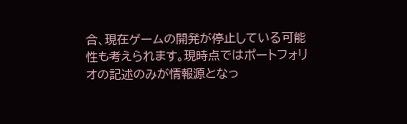合、現在ゲームの開発が停止している可能性も考えられます。現時点ではポートフォリオの記述のみが情報源となっ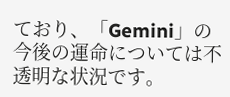ており、「Gemini」の今後の運命については不透明な状況です。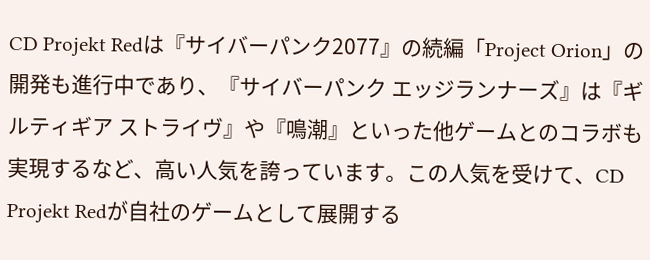CD Projekt Redは『サイバーパンク2077』の続編「Project Orion」の開発も進行中であり、『サイバーパンク エッジランナーズ』は『ギルティギア ストライヴ』や『鳴潮』といった他ゲームとのコラボも実現するなど、高い人気を誇っています。この人気を受けて、CD Projekt Redが自社のゲームとして展開する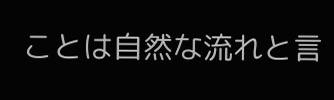ことは自然な流れと言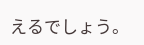えるでしょう。